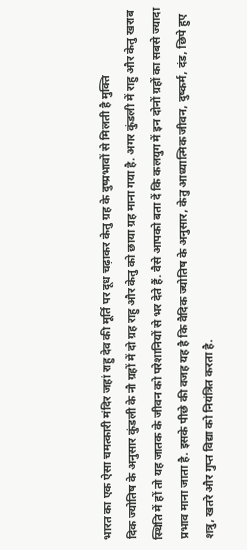भारत का एक ऐसा चमत्कारी मंदिर जहां राहु देव की मूर्ति पर दूध चढ़ाकर केतु ग्रह के दुष्प्रभावों से मिलती है मुक्ति
दिक ज्योतिष के अनुसार कुंडली के नौ ग्रहों में दो ग्रह राहु और केतु को छाया ग्रह माना गया है. अगर कुंडली में राहु और केतु खराब स्थिति में हों तो यह जातक के जीवन को परेशानियों से भर देते हैं. वैसे आपको बता दें कि कलयुग में इन दोनों ग्रहों का सबसे ज्यादा प्रभाव माना जाता है. इसके पीछे की वजह यह है कि वैदिक ज्योतिष के अनुसार, केतु आध्यात्मिक जीवन, दुष्कर्म, दंड, छिपे हुए शत्रु, खतरे और गुप्त विद्या को नियंत्रित करता है.